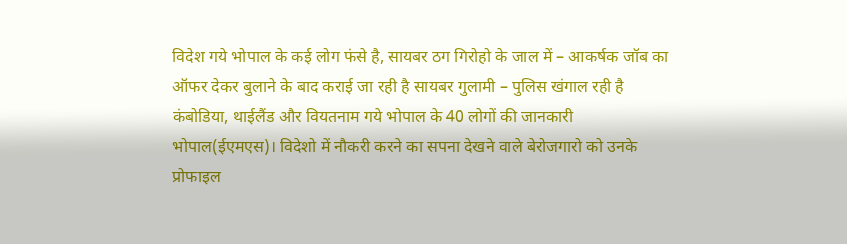विदेश गये भोपाल के कई लोग फंसे है, सायबर ठग गिरोहो के जाल में – आकर्षक जॉब का ऑफर देकर बुलाने के बाद कराई जा रही है सायबर गुलामी – पुलिस खंगाल रही है कंबोडिया, थाईलैंड और वियतनाम गये भोपाल के 40 लोगों की जानकारी
भोपाल(ईएमएस)। विदेशो में नौकरी करने का सपना देखने वाले बेरोजगारो को उनके प्रोफाइल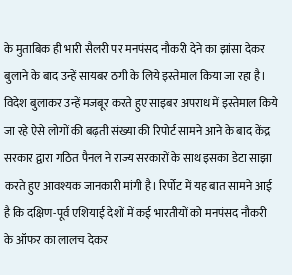के मुताबिक ही भारी सैलरी पर मनपंसद नौकरी देने का झांसा देकर बुलाने के बाद उन्हें सायबर ठगी के लिये इस्तेमाल किया जा रहा है। विदेश बुलाकर उन्हें मजबूर करते हुए साइबर अपराध में इस्तेमाल किये जा रहे ऐसे लोगों की बढ़ती संख्या की रिपोर्ट सामने आने के बाद केंद्र सरकार द्वारा गठित पैनल ने राज्य सरकारों के साथ इसका डेटा साझा करते हुए आवश्यक जानकारी मांगी है। रिर्पोट में यह बात सामने आई है कि दक्षिण-पूर्व एशियाई देशों में कई भारतीयों को मनपंसद नौकरी के ऑफर का लालच देकर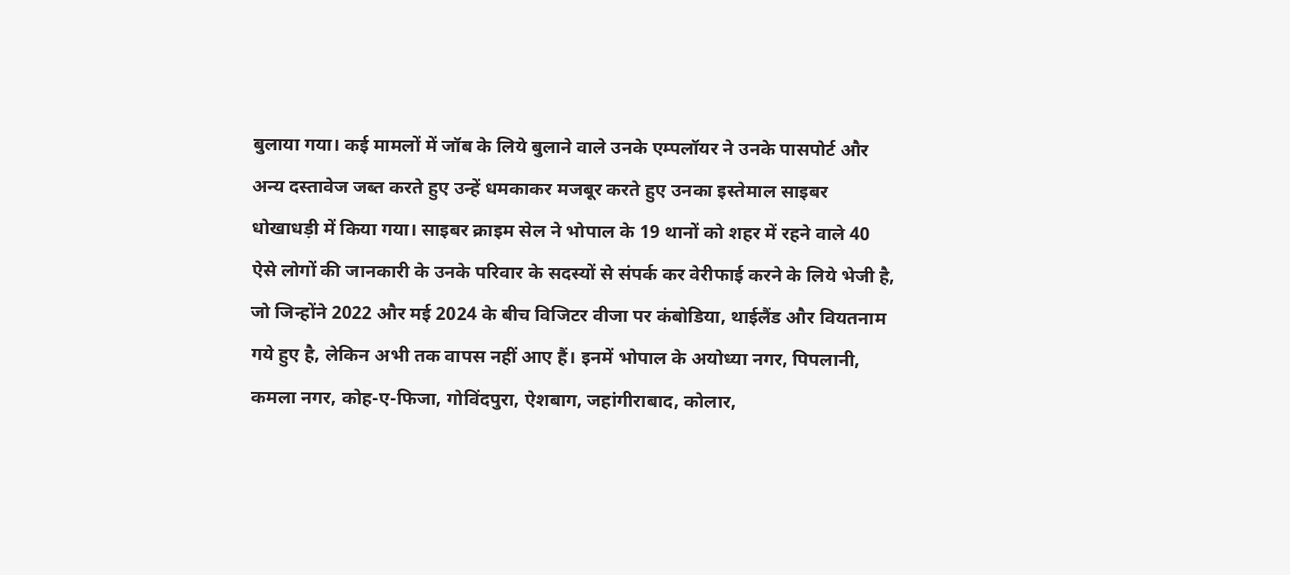बुलाया गया। कई मामलों में जॉब के लिये बुलाने वाले उनके एम्पलॉयर ने उनके पासपोर्ट और अन्य दस्तावेज जब्त करते हुए उन्हें धमकाकर मजबूर करते हुए उनका इस्तेमाल साइबर धोखाधड़ी में किया गया। साइबर क्राइम सेल ने भोपाल के 19 थानों को शहर में रहने वाले 40 ऐसे लोगों की जानकारी के उनके परिवार के सदस्यों से संपर्क कर वेरीफाई करने के लिये भेजी है, जो जिन्होंने 2022 और मई 2024 के बीच विजिटर वीजा पर कंबोडिया, थाईलैंड और वियतनाम गये हुए है, लेकिन अभी तक वापस नहीं आए हैं। इनमें भोपाल के अयोध्या नगर, पिपलानी, कमला नगर, कोह-ए-फिजा, गोविंदपुरा, ऐशबाग, जहांगीराबाद, कोलार,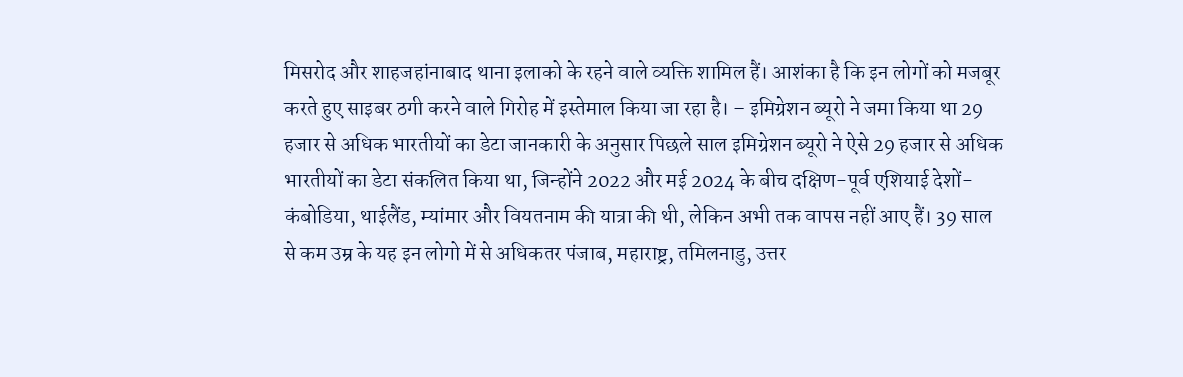मिसरोद और शाहजहांनाबाद थाना इलाको के रहने वाले व्यक्ति शामिल हैं। आशंका है कि इन लोगों को मजबूर करते हुए साइबर ठगी करने वाले गिरोह में इस्तेमाल किया जा रहा है। – इमिग्रेशन ब्यूरो ने जमा किया था 29 हजार से अधिक भारतीयों का डेटा जानकारी के अनुसार पिछले साल इमिग्रेशन ब्यूरो ने ऐसे 29 हजार से अधिक भारतीयों का डेटा संकलित किया था, जिन्होंने 2022 और मई 2024 के बीच दक्षिण-पूर्व एशियाई देशों- कंबोडिया, थाईलैंड, म्यांमार और वियतनाम की यात्रा की थी, लेकिन अभी तक वापस नहीं आए हैं। 39 साल से कम उम्र के यह इन लोगो में से अधिकतर पंजाब, महाराष्ट्र, तमिलनाडु, उत्तर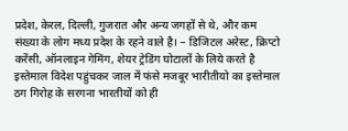प्रदेश, केरल, दिल्ली, गुजरात और अन्य जगहों से थे, और कम संख्या के लोग मध्य प्रदेश के रहने वाले है। – डिजिटल अरेस्ट, क्रिप्टो करेंसी, ऑनलाइन गेमिंग, शेयर ट्रेडिंग घोटालों के लिये करते है इस्तेमाल विदेश पहुंचकर जाल में फंसे मजबूर भारीतीयो का इस्तेमाल ठग गिरोह के सरगना भारतीयों को ही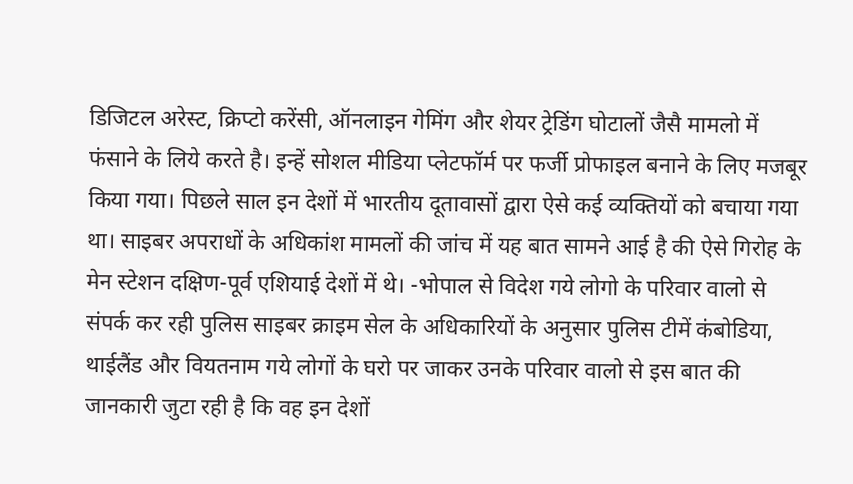डिजिटल अरेस्ट, क्रिप्टो करेंसी, ऑनलाइन गेमिंग और शेयर ट्रेडिंग घोटालों जैसै मामलो में फंसाने के लिये करते है। इन्हें सोशल मीडिया प्लेटफॉर्म पर फर्जी प्रोफाइल बनाने के लिए मजबूर किया गया। पिछले साल इन देशों में भारतीय दूतावासों द्वारा ऐसे कई व्यक्तियों को बचाया गया था। साइबर अपराधों के अधिकांश मामलों की जांच में यह बात सामने आई है की ऐसे गिरोह के मेन स्टेशन दक्षिण-पूर्व एशियाई देशों में थे। -भोपाल से विदेश गये लोगो के परिवार वालो से संपर्क कर रही पुलिस साइबर क्राइम सेल के अधिकारियों के अनुसार पुलिस टीमें कंबोडिया, थाईलैंड और वियतनाम गये लोगों के घरो पर जाकर उनके परिवार वालो से इस बात की जानकारी जुटा रही है कि वह इन देशों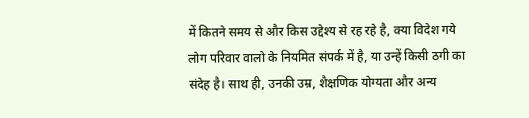में कितने समय से और किस उद्देश्य से रह रहे है, क्या विदेश गये लोग परिवार वालो के नियमित संपर्क में है, या उन्हें किसी ठगी का संदेह है। साथ ही, उनकी उम्र, शैक्षणिक योग्यता और अन्य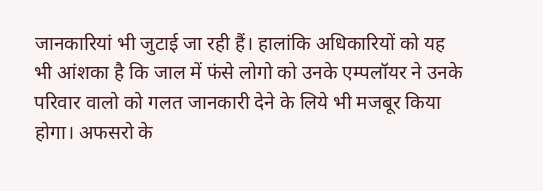जानकारियां भी जुटाई जा रही हैं। हालांकि अधिकारियों को यह भी आंशका है कि जाल में फंसे लोगो को उनके एम्पलॉयर ने उनके परिवार वालो को गलत जानकारी देने के लिये भी मजबूर किया होगा। अफसरो के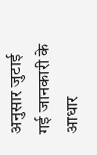अनुसार जुटाई गई जानकारी के आधार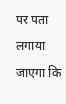पर पता लगाया जाएगा कि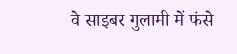वे साइबर गुलामी में फंसे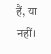हैं, या नहीं।